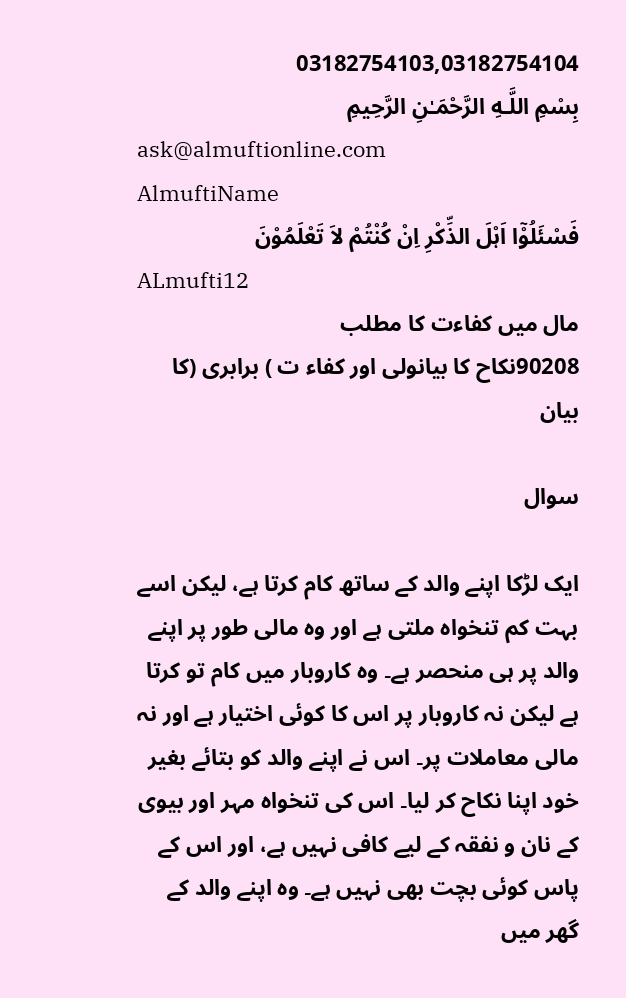03182754103,03182754104
بِسْمِ اللَّـهِ الرَّحْمَـٰنِ الرَّحِيمِ
ask@almuftionline.com
AlmuftiName
فَسْئَلُوْٓا اَہْلَ الذِّکْرِ اِنْ کُنْتُمْ لاَ تَعْلَمُوْنَ
ALmufti12
مال میں کفاءت کا مطلب
90208نکاح کا بیانولی اور کفاء ت ) برابری (کا بیان

سوال

ایک لڑکا اپنے والد کے ساتھ کام کرتا ہے، لیکن اسے بہت کم تنخواہ ملتی ہے اور وہ مالی طور پر اپنے والد پر ہی منحصر ہے۔ وہ کاروبار میں کام تو کرتا ہے لیکن نہ کاروبار پر اس کا کوئی اختیار ہے اور نہ مالی معاملات پر۔ اس نے اپنے والد کو بتائے بغیر خود اپنا نکاح کر لیا۔ اس کی تنخواہ مہر اور بیوی کے نان و نفقہ کے لیے کافی نہیں ہے، اور اس کے پاس کوئی بچت بھی نہیں ہے۔ وہ اپنے والد کے گھر میں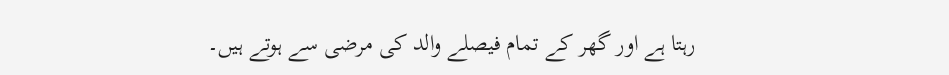رہتا ہے اور گھر کے تمام فیصلے والد کی مرضی سے ہوتے ہیں۔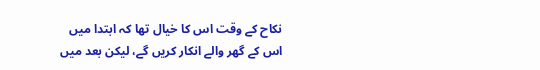نکاح کے وقت اس کا خیال تھا کہ ابتدا میں اس کے گھر والے انکار کریں گے، لیکن بعد میں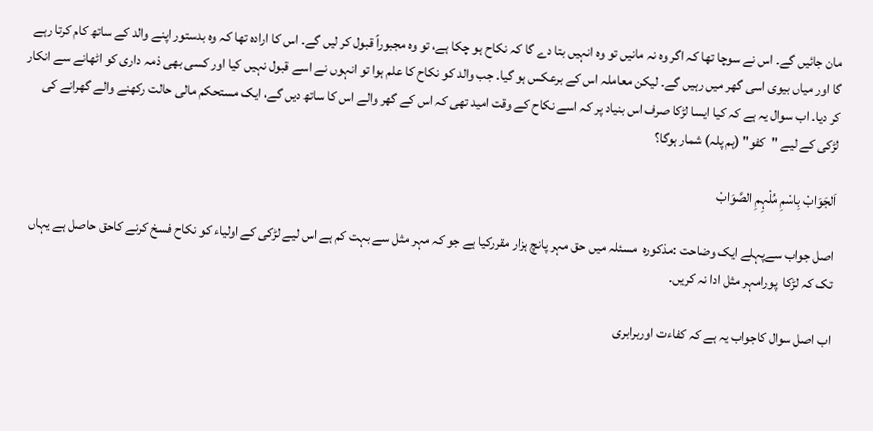مان جائیں گے۔ اس نے سوچا تھا کہ اگر وہ نہ مانیں تو وہ انہیں بتا دے گا کہ نکاح ہو چکا ہے، تو وہ مجبوراً قبول کر لیں گے۔ اس کا ارادہ تھا کہ وہ بدستور اپنے والد کے ساتھ کام کرتا رہے گا اور میاں بیوی اسی گھر میں رہیں گے۔ لیکن معاملہ اس کے برعکس ہو گیا۔ جب والد کو نکاح کا علم ہوا تو انہوں نے اسے قبول نہیں کیا اور کسی بھی ذمہ داری کو اٹھانے سے انکار کر دیا۔ اب سوال یہ ہے کہ کیا ایسا لڑکا صرف اس بنیاد پر کہ اسے نکاح کے وقت امید تھی کہ اس کے گھر والے اس کا ساتھ دیں گے، ایک مستحکم مالی حالت رکھنے والے گھرانے کی لڑکی کے لیے "کفو" (ہم پلہ) شمار ہوگا؟

اَلجَوَابْ بِاسْمِ مُلْہِمِ الصَّوَابْ

اصل جواب سےپہلے ایک وضاحت :مذکورہ  مسئلہ میں حق مہر پانچ ہزار مقرركيا ہے جو کہ مہر مثل سے بہت کم ہے اس لیے لڑکی کے اولیاء کو نکاح فسخ کرنے کاحق حاصل ہے یہاں تک کہ لڑکا  پورامہر مثل ادا نہ کریں۔

اب اصل سوال کاجواب یہ ہے کہ کفاءت اوربرابری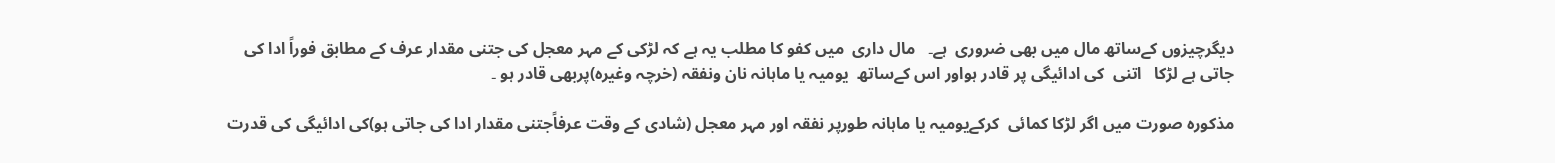دیگرچیزوں کےساتھ مال میں بھی ضروری  ہے۔   مال داری  میں کفو کا مطلب یہ ہے کہ لڑکی کے مہر معجل کی جتنی مقدار عرف کے مطابق فوراً ادا کی جاتی ہے لڑکا   اتنی  کی ادائیگی پر قادر ہواور اس کےساتھ  یومیہ یا ماہانہ نان ونفقہ (خرچہ وغیرہ)پربھی قادر ہو ۔

مذکورہ صورت میں اگر لڑکا کمائی  کرکےیومیہ یا ماہانہ طورپر نفقہ اور مہر معجل (شادی کے وقت عرفاًجتنی مقدار ادا کی جاتی ہو)کی ادائیگی کی قدرت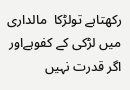رکھتاہے تولڑکا  مالداری میں لڑکی کے کفوہےاور اگر قدرت نہیں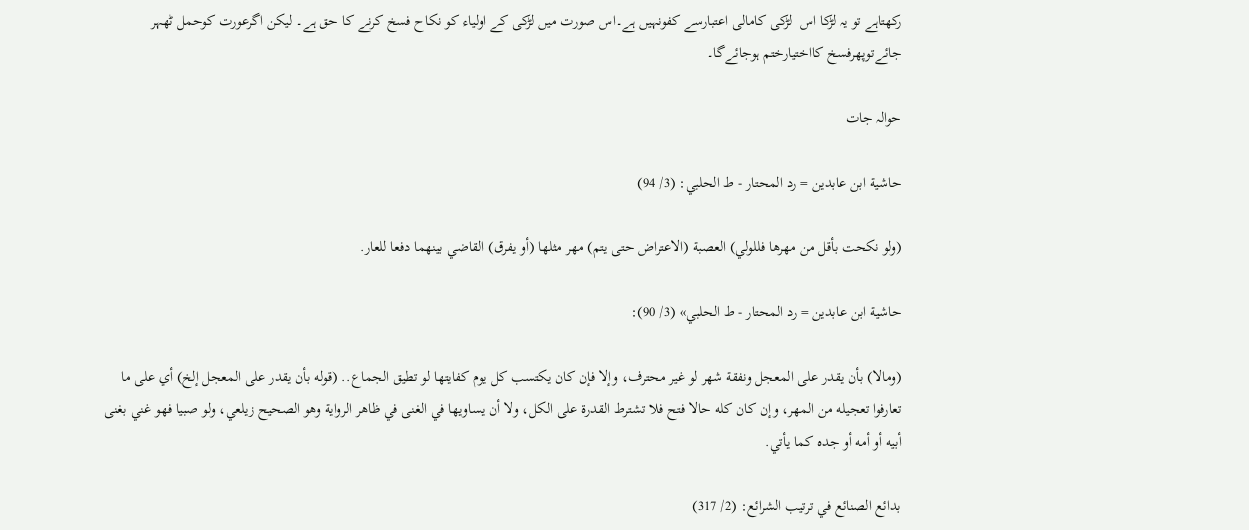رکھتاہے تو یہ لڑکا اس  لڑکی کامالی اعتبارسے کفونہیں ہے۔اس صورت میں لڑکی کے اولیاء کو نکاح فسخ کرنے کا حق ہے۔ لیکن اگرعورت کوحمل ٹھہر جائےتوپھرفسخ کااختیارختم ہوجائےگا۔

حوالہ جات

حاشية ابن عابدين = رد المحتار - ط الحلبي: (3/ 94)

(ولو ‌نكحت ‌بأقل ‌من ‌مهرها ‌فللولي) العصبة (الاعتراض حتى يتم) مهر مثلها (أو يفرق) القاضي بينهما دفعا للعار.

حاشية ابن عابدين = رد المحتار - ط الحلبي» (3/ 90):

(ومالا) بأن يقدر على المعجل ونفقة شهر لو غير محترف، وإلا فإن كان يكتسب كل يوم كفايتها لو تطيق الجماع.. (قوله بأن يقدر على المعجل إلخ) أي على ما تعارفوا تعجيله من المهر، وإن كان كله حالا فتح فلا تشترط القدرة على الكل، ولا أن يساويها في الغنى في ظاهر الرواية وهو الصحيح زيلعي، ولو صبيا فهو غني بغنى أبيه أو أمه أو جده كما يأتي.

بدائع الصنائع في ترتيب الشرائع: (2/ 317)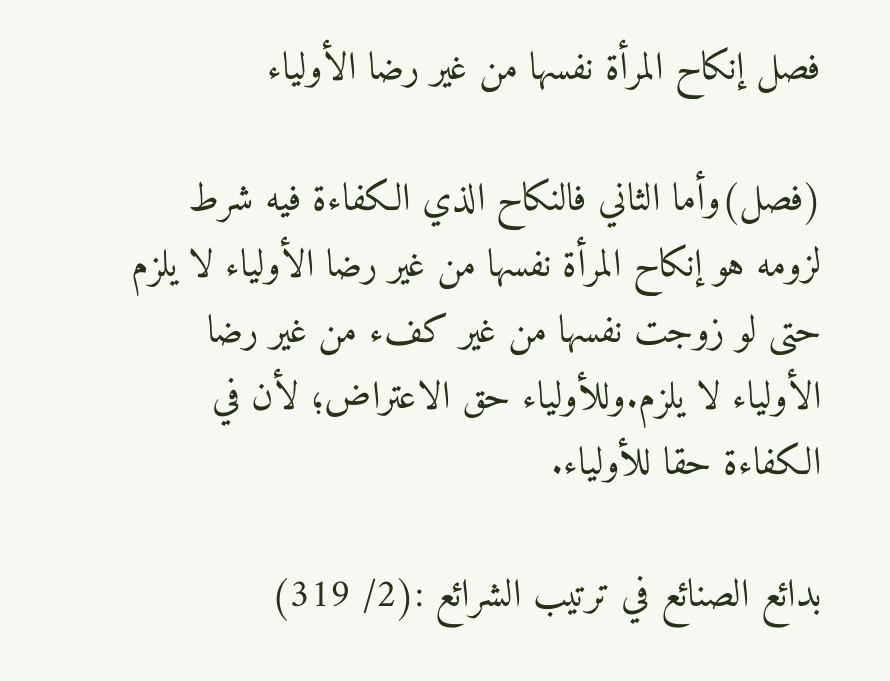فصل إنكاح المرأة نفسها من غير رضا الأولياء

(فصل)وأما الثاني فالنكاح الذي الكفاءة فيه شرط لزومه هو إنكاح المرأة نفسها من غير رضا الأولياء لا يلزم حتى لو زوجت نفسها من غير كفء من غير رضا الأولياء لا يلزم.وللأولياء حق الاعتراض؛ لأن في الكفاءة حقا للأولياء.

بدائع الصنائع في ترتيب الشرائع :(2/ 319)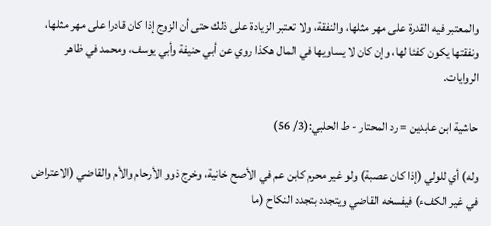والمعتبر ‌فيه ‌القدرة ‌على ‌مهر ‌مثلها، والنفقة، ولا تعتبر الزيادة على ذلك حتى أن الزوج إذا كان قادرا على مهر مثلها، ونفقتها يكون كفئا لها، وإن كان لا يساويها في المال هكذا روي عن أبي حنيفة وأبي يوسف، ومحمد في ظاهر الروايات.

حاشية ابن عابدين = رد المحتار - ط الحلبي:(3/ 56)

وله) أي للولي (إذا كان عصبة) ولو غير محرم كابن عم في الأصح خانية، وخرج ذوو الأرحام والأم والقاضي (الاعتراض في غير الكفء) فيفسخه القاضي ويتجدد بتجدد النكاح (ما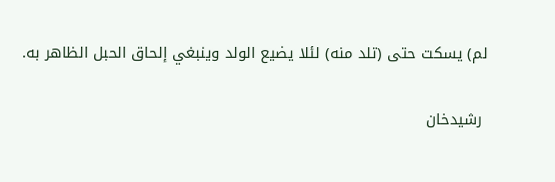لم) يسكت حتى (تلد منه) لئلا يضيع الولد وينبغي إلحاق الحبل الظاهر به.

 رشيدخان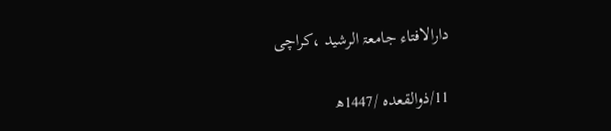دارالافتاء جامعۃ الرشید ،کراچی

11/ذوالقعده /1447ھ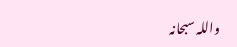واللہ سبحانہ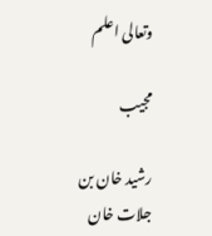وتعالی اعلم

مجیب

رشید خان بن جلات خان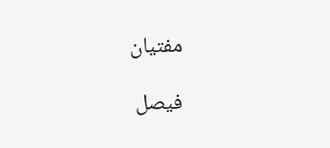مفتیان

فیصل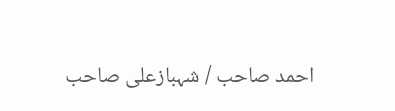احمد صاحب / شہبازعلی صاحب